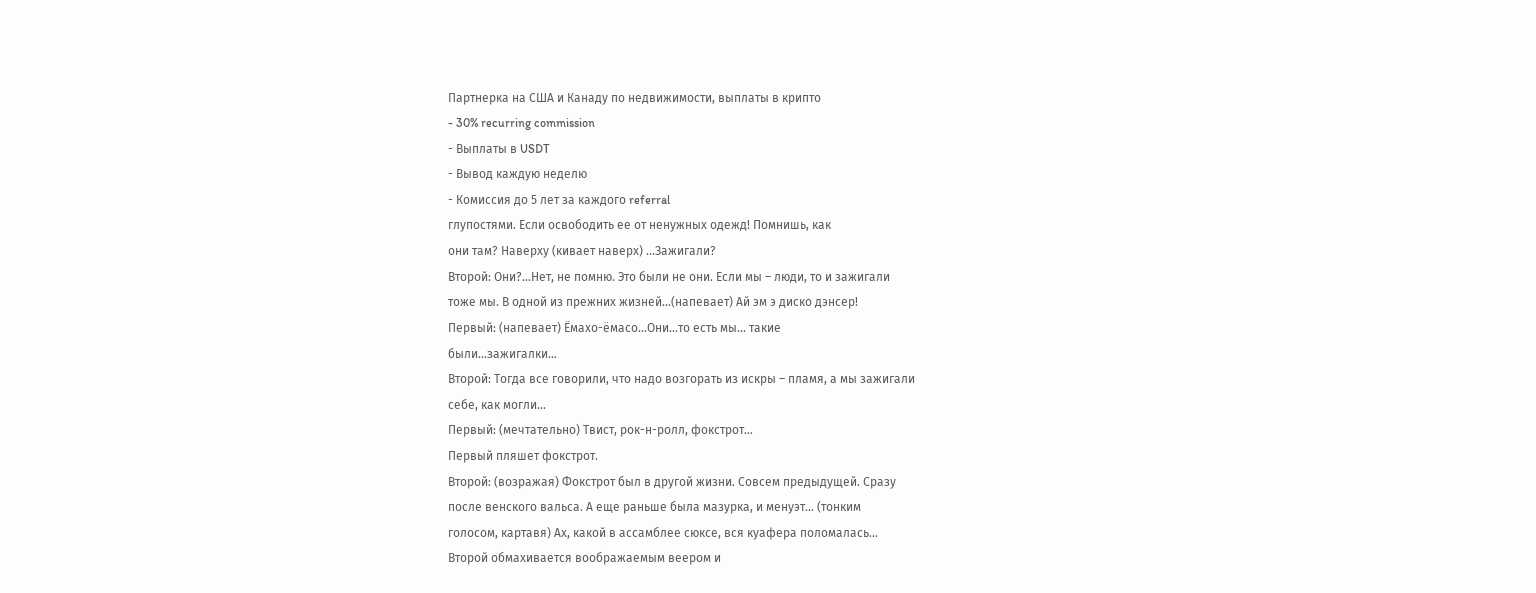Партнерка на США и Канаду по недвижимости, выплаты в крипто
- 30% recurring commission
- Выплаты в USDT
- Вывод каждую неделю
- Комиссия до 5 лет за каждого referral
глупостями. Если освободить ее от ненужных одежд! Помнишь, как
они там? Наверху (кивает наверх) ...Зажигали?
Второй: Они?...Нет, не помню. Это были не они. Если мы – люди, то и зажигали
тоже мы. В одной из прежних жизней...(напевает) Ай эм э диско дэнсер!
Первый: (напевает) Ёмахо-ёмасо…Они…то есть мы... такие
были…зажигалки…
Второй: Тогда все говорили, что надо возгорать из искры – пламя, а мы зажигали
себе, как могли…
Первый: (мечтательно) Твист, рок-н-ролл, фокстрот…
Первый пляшет фокстрот.
Второй: (возражая) Фокстрот был в другой жизни. Совсем предыдущей. Сразу
после венского вальса. А еще раньше была мазурка, и менуэт… (тонким
голосом, картавя) Ах, какой в ассамблее сюксе, вся куафера поломалась…
Второй обмахивается воображаемым веером и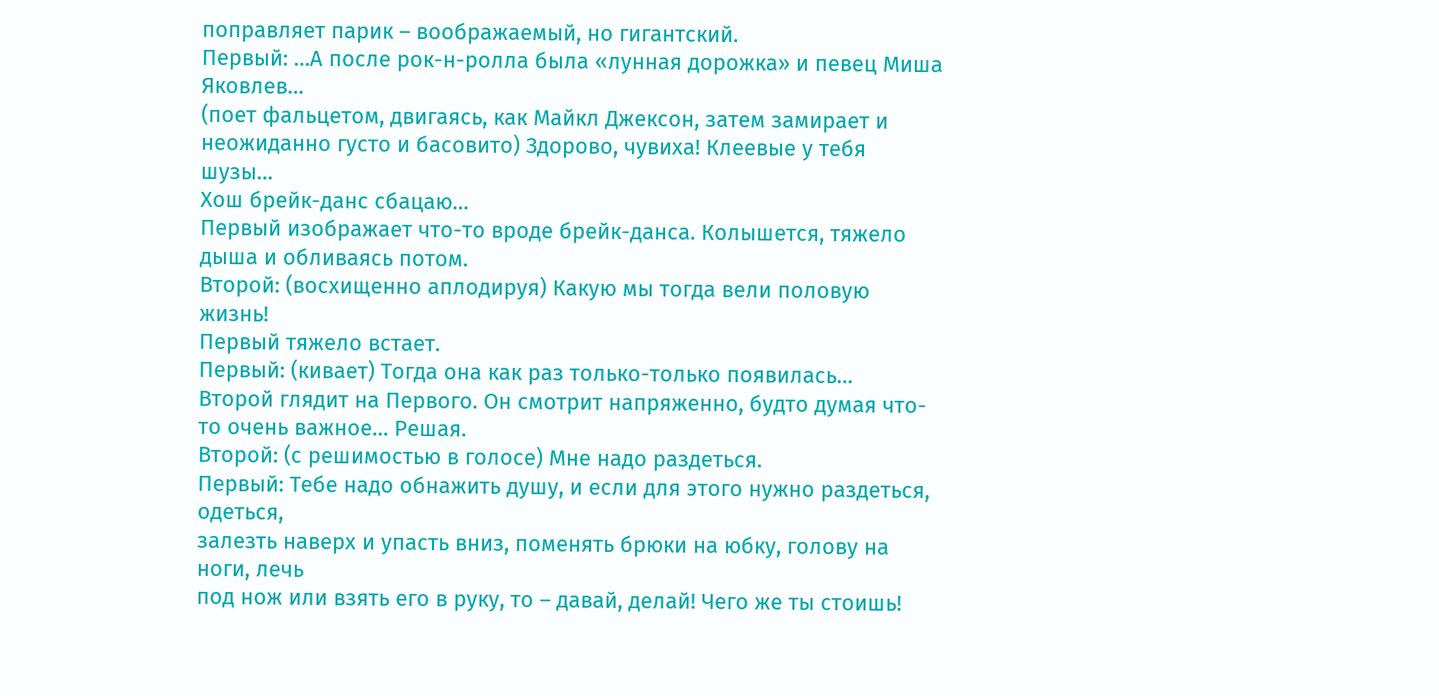поправляет парик – воображаемый, но гигантский.
Первый: …А после рок-н-ролла была «лунная дорожка» и певец Миша Яковлев…
(поет фальцетом, двигаясь, как Майкл Джексон, затем замирает и
неожиданно густо и басовито) Здорово, чувиха! Клеевые у тебя шузы…
Хош брейк-данс сбацаю…
Первый изображает что-то вроде брейк-данса. Колышется, тяжело дыша и обливаясь потом.
Второй: (восхищенно аплодируя) Какую мы тогда вели половую жизнь!
Первый тяжело встает.
Первый: (кивает) Тогда она как раз только-только появилась…
Второй глядит на Первого. Он смотрит напряженно, будто думая что-то очень важное… Решая.
Второй: (с решимостью в голосе) Мне надо раздеться.
Первый: Тебе надо обнажить душу, и если для этого нужно раздеться, одеться,
залезть наверх и упасть вниз, поменять брюки на юбку, голову на ноги, лечь
под нож или взять его в руку, то – давай, делай! Чего же ты стоишь!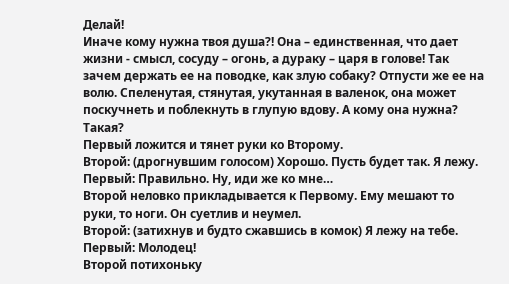Делай!
Иначе кому нужна твоя душа?! Она – единственная, что дает жизни - смысл, сосуду – огонь, а дураку – царя в голове! Так зачем держать ее на поводке, как злую собаку? Отпусти же ее на волю. Спеленутая, стянутая, укутанная в валенок, она может поскучнеть и поблекнуть в глупую вдову. А кому она нужна? Такая?
Первый ложится и тянет руки ко Второму.
Второй: (дрогнувшим голосом) Хорошо. Пусть будет так. Я лежу.
Первый: Правильно. Ну, иди же ко мне…
Второй неловко прикладывается к Первому. Ему мешают то руки, то ноги. Он суетлив и неумел.
Второй: (затихнув и будто сжавшись в комок) Я лежу на тебе.
Первый: Молодец!
Второй потихоньку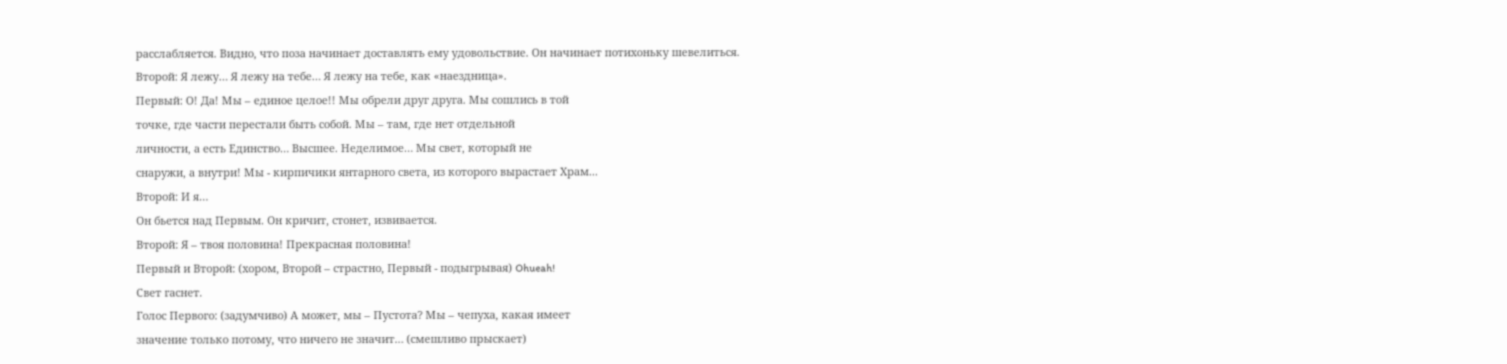расслабляется. Видно, что поза начинает доставлять ему удовольствие. Он начинает потихоньку шевелиться.
Второй: Я лежу… Я лежу на тебе… Я лежу на тебе, как «наездница».
Первый: О! Да! Мы – единое целое!! Мы обрели друг друга. Мы сошлись в той
точке, где части перестали быть собой. Мы – там, где нет отдельной
личности, а есть Единство… Высшее. Неделимое… Мы свет, который не
снаружи, а внутри! Мы - кирпичики янтарного света, из которого вырастает Храм...
Второй: И я…
Он бьется над Первым. Он кричит, стонет, извивается.
Второй: Я – твоя половина! Прекрасная половина!
Первый и Второй: (хором, Второй – страстно, Первый - подыгрывая) Ohueah!
Свет гаснет.
Голос Первого: (задумчиво) А может, мы – Пустота? Мы – чепуха, какая имеет
значение только потому, что ничего не значит… (смешливо прыскает)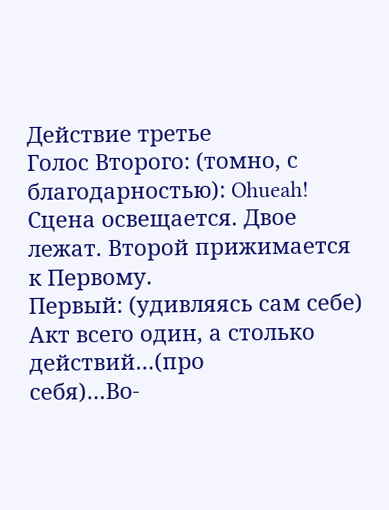Действие третье
Голос Второго: (томно, с благодарностью): Ohueah!
Сцена освещается. Двое лежат. Второй прижимается к Первому.
Первый: (удивляясь сам себе) Акт всего один, а столько действий…(про
себя)…Во-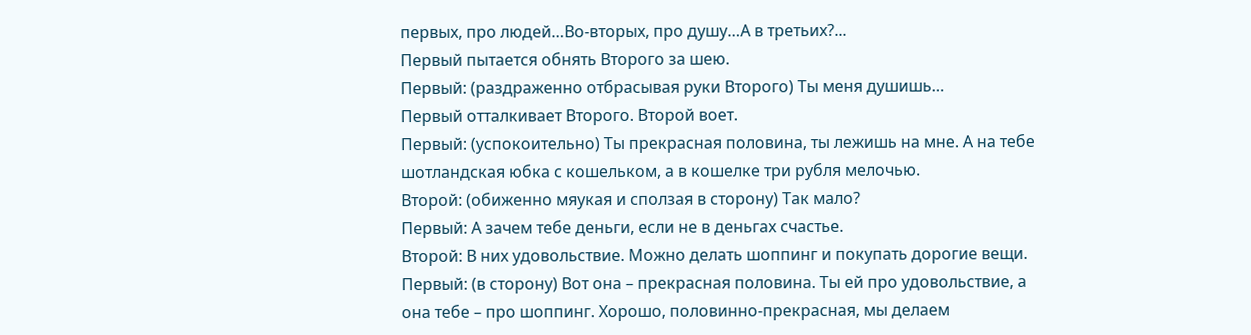первых, про людей…Во-вторых, про душу…А в третьих?...
Первый пытается обнять Второго за шею.
Первый: (раздраженно отбрасывая руки Второго) Ты меня душишь…
Первый отталкивает Второго. Второй воет.
Первый: (успокоительно) Ты прекрасная половина, ты лежишь на мне. А на тебе
шотландская юбка с кошельком, а в кошелке три рубля мелочью.
Второй: (обиженно мяукая и сползая в сторону) Так мало?
Первый: А зачем тебе деньги, если не в деньгах счастье.
Второй: В них удовольствие. Можно делать шоппинг и покупать дорогие вещи.
Первый: (в сторону) Вот она – прекрасная половина. Ты ей про удовольствие, а
она тебе – про шоппинг. Хорошо, половинно-прекрасная, мы делаем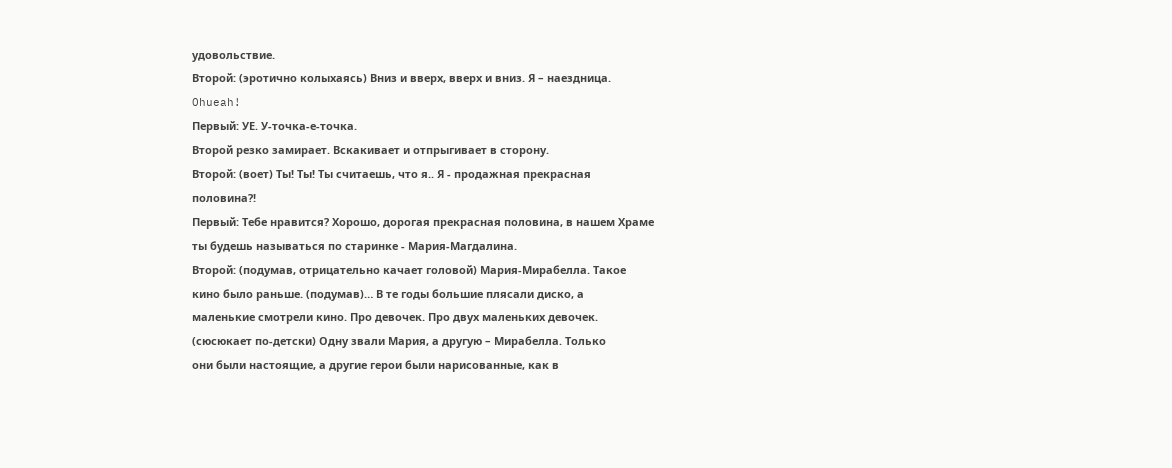удовольствие.
Второй: (эротично колыхаясь) Вниз и вверх, вверх и вниз. Я – наездница.
Ohueah!
Первый: УЕ. У-точка-е-точка.
Второй резко замирает. Вскакивает и отпрыгивает в сторону.
Второй: (воет) Ты! Ты! Ты считаешь, что я.. Я - продажная прекрасная
половина?!
Первый: Тебе нравится? Хорошо, дорогая прекрасная половина, в нашем Храме
ты будешь называться по старинке - Мария-Магдалина.
Второй: (подумав, отрицательно качает головой) Мария-Мирабелла. Такое
кино было раньше. (подумав)… В те годы большие плясали диско, а
маленькие смотрели кино. Про девочек. Про двух маленьких девочек.
(сюсюкает по-детски) Одну звали Мария, а другую – Мирабелла. Только
они были настоящие, а другие герои были нарисованные, как в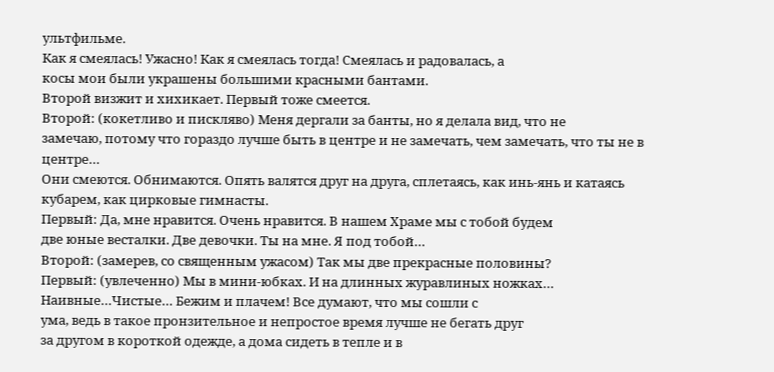ультфильме.
Как я смеялась! Ужасно! Как я смеялась тогда! Смеялась и радовалась, а
косы мои были украшены большими красными бантами.
Второй визжит и хихикает. Первый тоже смеется.
Второй: (кокетливо и пискляво) Меня дергали за банты, но я делала вид, что не
замечаю, потому что гораздо лучше быть в центре и не замечать, чем замечать, что ты не в центре…
Они смеются. Обнимаются. Опять валятся друг на друга, сплетаясь, как инь-янь и катаясь кубарем, как цирковые гимнасты.
Первый: Да, мне нравится. Очень нравится. В нашем Храме мы с тобой будем
две юные весталки. Две девочки. Ты на мне. Я под тобой…
Второй: (замерев, со священным ужасом) Так мы две прекрасные половины?
Первый: (увлеченно) Мы в мини-юбках. И на длинных журавлиных ножках…
Наивные…Чистые… Бежим и плачем! Все думают, что мы сошли с
ума, ведь в такое пронзительное и непростое время лучше не бегать друг
за другом в короткой одежде, а дома сидеть в тепле и в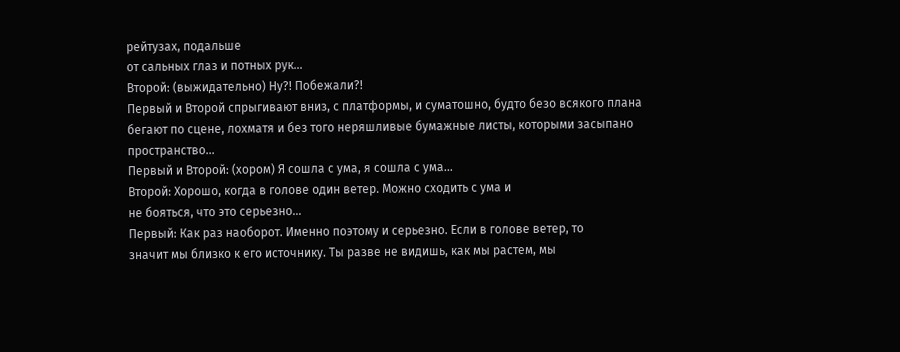рейтузах, подальше
от сальных глаз и потных рук…
Второй: (выжидательно) Ну?! Побежали?!
Первый и Второй спрыгивают вниз, с платформы, и суматошно, будто безо всякого плана бегают по сцене, лохматя и без того неряшливые бумажные листы, которыми засыпано пространство…
Первый и Второй: (хором) Я сошла с ума, я сошла с ума…
Второй: Хорошо, когда в голове один ветер. Можно сходить с ума и
не бояться, что это серьезно…
Первый: Как раз наоборот. Именно поэтому и серьезно. Если в голове ветер, то
значит мы близко к его источнику. Ты разве не видишь, как мы растем, мы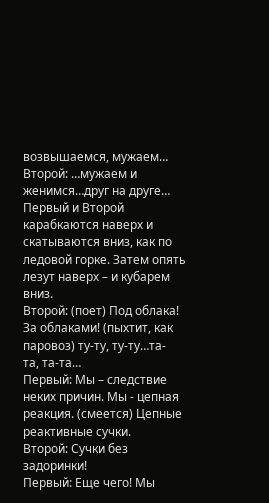возвышаемся, мужаем…
Второй: …мужаем и женимся…друг на друге…
Первый и Второй карабкаются наверх и скатываются вниз, как по ледовой горке. Затем опять лезут наверх – и кубарем вниз.
Второй: (поет) Под облака! За облаками! (пыхтит, как паровоз) ту-ту, ту-ту…та-
та, та-та…
Первый: Мы – следствие неких причин. Мы - цепная реакция. (смеется) Цепные
реактивные сучки.
Второй: Сучки без задоринки!
Первый: Еще чего! Мы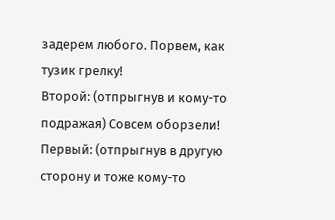задерем любого. Порвем, как тузик грелку!
Второй: (отпрыгнув и кому-то подражая) Совсем оборзели!
Первый: (отпрыгнув в другую сторону и тоже кому-то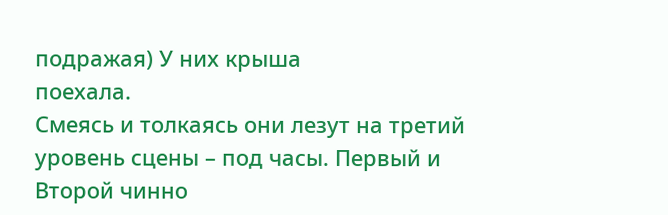подражая) У них крыша
поехала.
Смеясь и толкаясь они лезут на третий уровень сцены – под часы. Первый и Второй чинно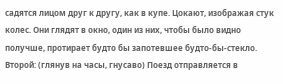садятся лицом друг к другу, как в купе. Цокают, изображая стук колес. Они глядят в окно, один из них, чтобы было видно получше, протирает будто бы запотевшее будто-бы-стекло.
Второй: (глянув на часы, гнусаво) Поезд отправляется в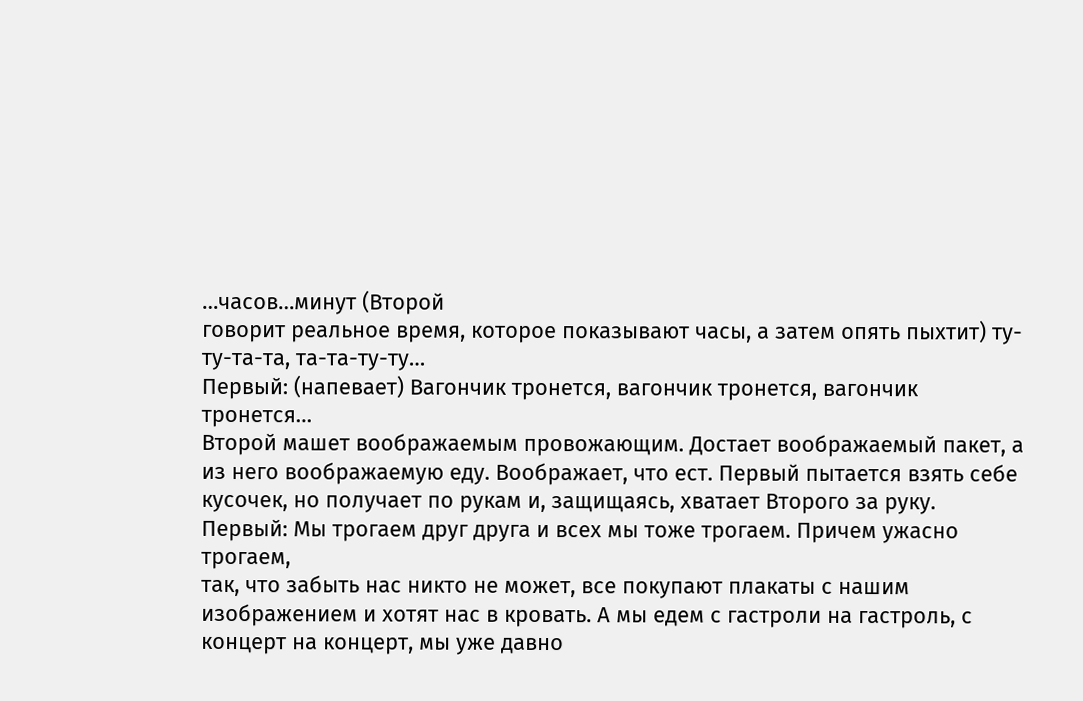…часов…минут (Второй
говорит реальное время, которое показывают часы, а затем опять пыхтит) ту-ту-та-та, та-та-ту-ту…
Первый: (напевает) Вагончик тронется, вагончик тронется, вагончик тронется…
Второй машет воображаемым провожающим. Достает воображаемый пакет, а из него воображаемую еду. Воображает, что ест. Первый пытается взять себе кусочек, но получает по рукам и, защищаясь, хватает Второго за руку.
Первый: Мы трогаем друг друга и всех мы тоже трогаем. Причем ужасно трогаем,
так, что забыть нас никто не может, все покупают плакаты с нашим
изображением и хотят нас в кровать. А мы едем с гастроли на гастроль, с
концерт на концерт, мы уже давно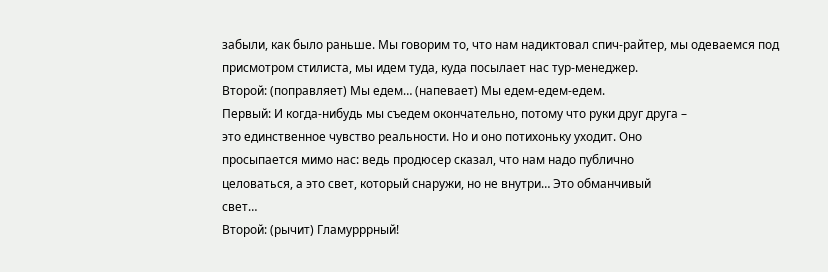забыли, как было раньше. Мы говорим то, что нам надиктовал спич-райтер, мы одеваемся под присмотром стилиста, мы идем туда, куда посылает нас тур-менеджер.
Второй: (поправляет) Мы едем… (напевает) Мы едем-едем-едем.
Первый: И когда-нибудь мы съедем окончательно, потому что руки друг друга –
это единственное чувство реальности. Но и оно потихоньку уходит. Оно
просыпается мимо нас: ведь продюсер сказал, что нам надо публично
целоваться, а это свет, который снаружи, но не внутри… Это обманчивый
свет…
Второй: (рычит) Гламурррный!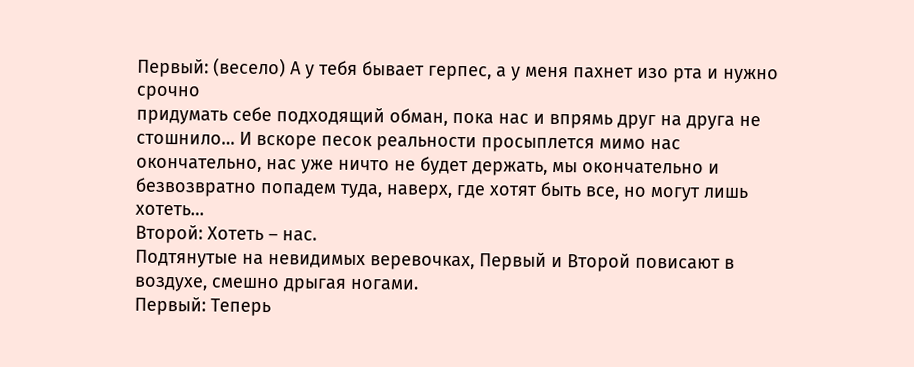Первый: (весело) А у тебя бывает герпес, а у меня пахнет изо рта и нужно срочно
придумать себе подходящий обман, пока нас и впрямь друг на друга не
стошнило… И вскоре песок реальности просыплется мимо нас
окончательно, нас уже ничто не будет держать, мы окончательно и
безвозвратно попадем туда, наверх, где хотят быть все, но могут лишь
хотеть…
Второй: Хотеть – нас.
Подтянутые на невидимых веревочках, Первый и Второй повисают в воздухе, смешно дрыгая ногами.
Первый: Теперь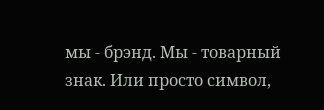мы - брэнд. Мы - товарный знак. Или просто символ,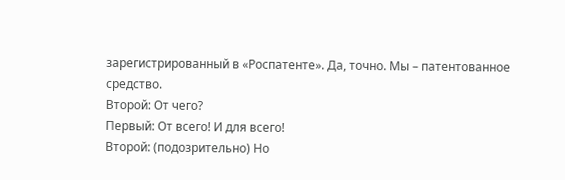зарегистрированный в «Роспатенте». Да, точно. Мы – патентованное
средство.
Второй: От чего?
Первый: От всего! И для всего!
Второй: (подозрительно) Но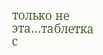только не эта…таблетка с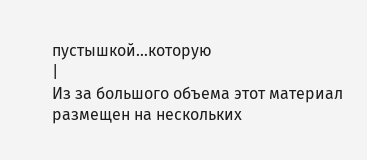пустышкой…которую
|
Из за большого объема этот материал размещен на нескольких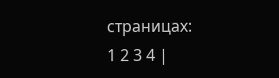страницах:
1 2 3 4 |